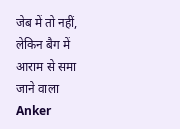जेब में तो नहीं, लेकिन बैग में आराम से समा जाने वाला Anker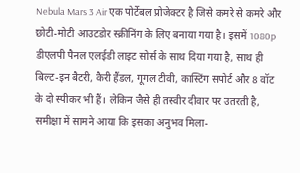Nebula Mars 3 Air एक पोर्टेबल प्रोजेक्टर है जिसे कमरे से कमरे और छोटी-मोटी आउटडोर स्क्रीनिंग के लिए बनाया गया है। इसमें 1080p डीएलपी पैनल एलईडी लाइट सोर्स के साथ दिया गया है, साथ ही बिल्ट-इन बैटरी, कैरी हैंडल, गूगल टीवी, कास्टिंग सपोर्ट और 8 वॉट के दो स्पीकर भी हैं। लेकिन जैसे ही तस्वीर दीवार पर उतरती है, समीक्षा में सामने आया कि इसका अनुभव मिला-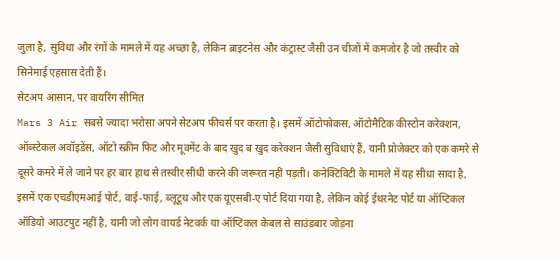जुला है, सुविधा और रंगों के मामले में यह अच्छा है, लेकिन ब्राइटनेस और कंट्रास्ट जैसी उन चीजों में कमजोर है जो तस्वीर को सिनेमाई एहसास देती हैं।
सेटअप आसान, पर वायरिंग सीमित
Mars 3 Air सबसे ज्यादा भरोसा अपने सेटअप फीचर्स पर करता है। इसमें ऑटोफोकस, ऑटोमैटिक कीस्टोन करेक्शन, ऑब्स्टेकल अवॉइडेंस, ऑटो स्क्रीन फिट और मूवमेंट के बाद खुद ब खुद करेक्शन जैसी सुविधाएं हैं, यानी प्रोजेक्टर को एक कमरे से दूसरे कमरे में ले जाने पर हर बार हाथ से तस्वीर सीधी करने की जरूरत नहीं पड़ती। कनेक्टिविटी के मामले में यह सीधा सादा है, इसमें एक एचडीएमआई पोर्ट, वाई-फाई, ब्लूटूथ और एक यूएसबी-ए पोर्ट दिया गया है, लेकिन कोई ईथरनेट पोर्ट या ऑप्टिकल ऑडियो आउटपुट नहीं है, यानी जो लोग वायर्ड नेटवर्क या ऑप्टिकल केबल से साउंडबार जोड़ना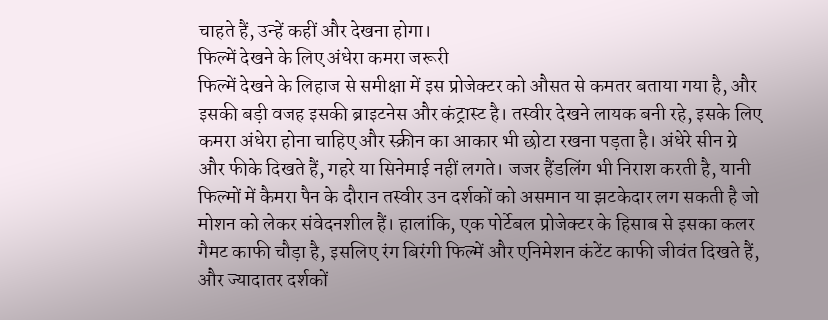चाहते हैं, उन्हें कहीं और देखना होगा।
फिल्में देखने के लिए अंधेरा कमरा जरूरी
फिल्में देखने के लिहाज से समीक्षा में इस प्रोजेक्टर को औसत से कमतर बताया गया है, और इसकी बड़ी वजह इसकी ब्राइटनेस और कंट्रास्ट है। तस्वीर देखने लायक बनी रहे, इसके लिए कमरा अंधेरा होना चाहिए और स्क्रीन का आकार भी छोटा रखना पड़ता है। अंधेरे सीन ग्रे और फीके दिखते हैं, गहरे या सिनेमाई नहीं लगते। जजर हैंडलिंग भी निराश करती है, यानी फिल्मों में कैमरा पैन के दौरान तस्वीर उन दर्शकों को असमान या झटकेदार लग सकती है जो मोशन को लेकर संवेदनशील हैं। हालांकि, एक पोर्टेबल प्रोजेक्टर के हिसाब से इसका कलर गैमट काफी चौड़ा है, इसलिए रंग बिरंगी फिल्में और एनिमेशन कंटेंट काफी जीवंत दिखते हैं, और ज्यादातर दर्शकों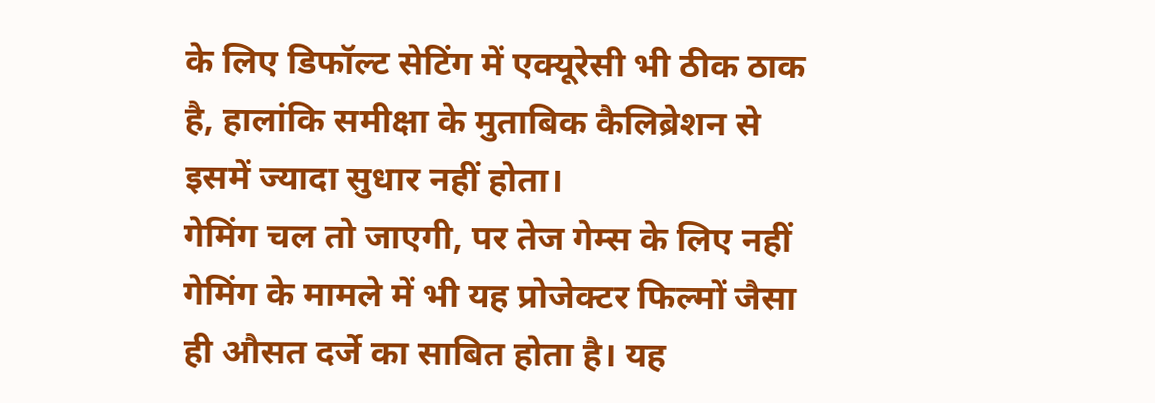के लिए डिफॉल्ट सेटिंग में एक्यूरेसी भी ठीक ठाक है, हालांकि समीक्षा के मुताबिक कैलिब्रेशन से इसमें ज्यादा सुधार नहीं होता।
गेमिंग चल तो जाएगी, पर तेज गेम्स के लिए नहीं
गेमिंग के मामले में भी यह प्रोजेक्टर फिल्मों जैसा ही औसत दर्जे का साबित होता है। यह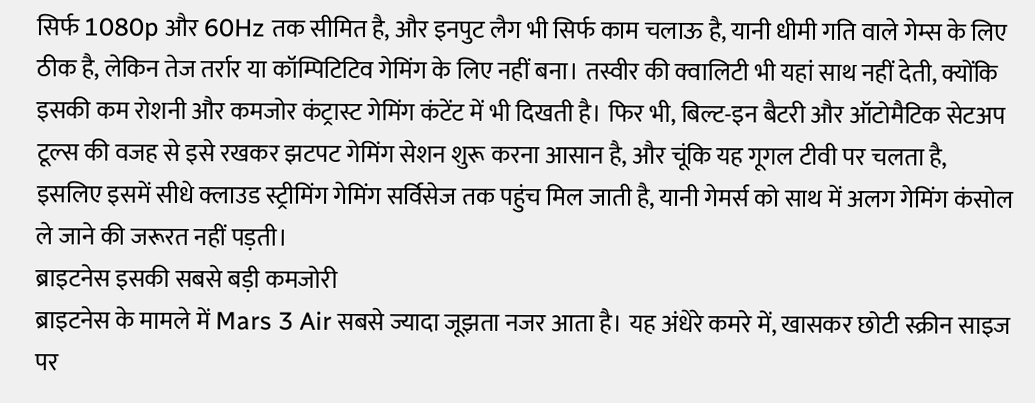सिर्फ 1080p और 60Hz तक सीमित है, और इनपुट लैग भी सिर्फ काम चलाऊ है, यानी धीमी गति वाले गेम्स के लिए ठीक है, लेकिन तेज तर्रार या कॉम्पिटिटिव गेमिंग के लिए नहीं बना। तस्वीर की क्वालिटी भी यहां साथ नहीं देती, क्योंकि इसकी कम रोशनी और कमजोर कंट्रास्ट गेमिंग कंटेंट में भी दिखती है। फिर भी, बिल्ट-इन बैटरी और ऑटोमैटिक सेटअप टूल्स की वजह से इसे रखकर झटपट गेमिंग सेशन शुरू करना आसान है, और चूंकि यह गूगल टीवी पर चलता है, इसलिए इसमें सीधे क्लाउड स्ट्रीमिंग गेमिंग सर्विसेज तक पहुंच मिल जाती है, यानी गेमर्स को साथ में अलग गेमिंग कंसोल ले जाने की जरूरत नहीं पड़ती।
ब्राइटनेस इसकी सबसे बड़ी कमजोरी
ब्राइटनेस के मामले में Mars 3 Air सबसे ज्यादा जूझता नजर आता है। यह अंधेरे कमरे में, खासकर छोटी स्क्रीन साइज पर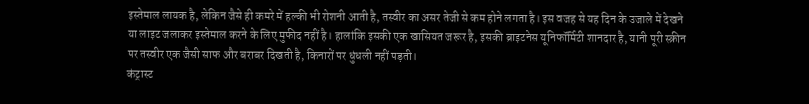इस्तेमाल लायक है, लेकिन जैसे ही कमरे में हल्की भी रोशनी आती है, तस्वीर का असर तेजी से कम होने लगता है। इस वजह से यह दिन के उजाले में देखने या लाइट जलाकर इस्तेमाल करने के लिए मुफीद नहीं है। हालांकि इसकी एक खासियत जरूर है, इसकी ब्राइटनेस यूनिफॉर्मिटी शानदार है, यानी पूरी स्क्रीन पर तस्वीर एक जैसी साफ और बराबर दिखती है, किनारों पर धुंधली नहीं पड़ती।
कंट्रास्ट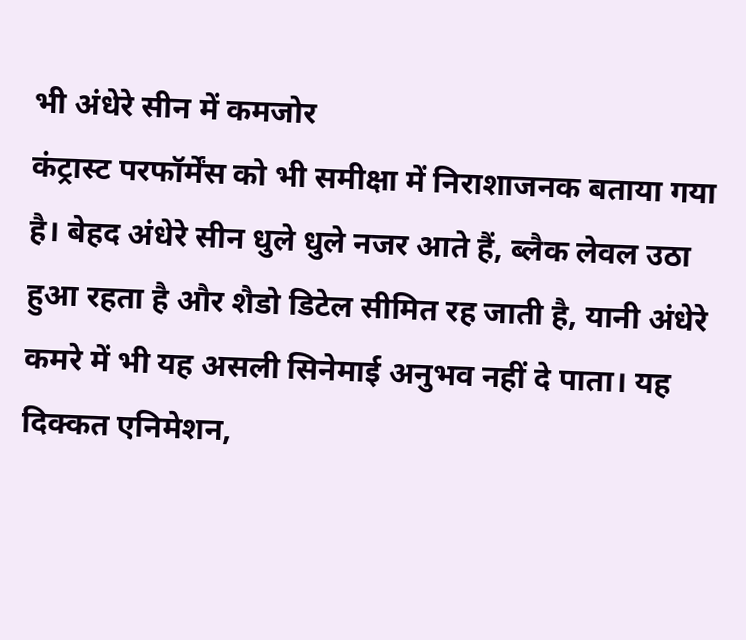भी अंधेरे सीन में कमजोर
कंट्रास्ट परफॉर्मेंस को भी समीक्षा में निराशाजनक बताया गया है। बेहद अंधेरे सीन धुले धुले नजर आते हैं, ब्लैक लेवल उठा हुआ रहता है और शैडो डिटेल सीमित रह जाती है, यानी अंधेरे कमरे में भी यह असली सिनेमाई अनुभव नहीं दे पाता। यह दिक्कत एनिमेशन,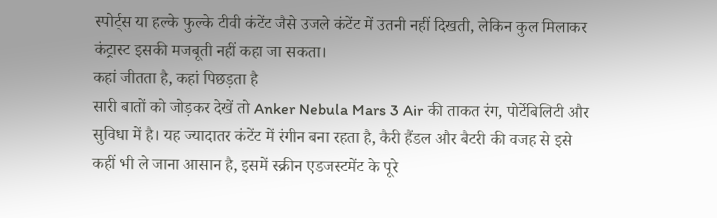स्पोर्ट्स या हल्के फुल्के टीवी कंटेंट जैसे उजले कंटेंट में उतनी नहीं दिखती, लेकिन कुल मिलाकर कंट्रास्ट इसकी मजबूती नहीं कहा जा सकता।
कहां जीतता है, कहां पिछड़ता है
सारी बातों को जोड़कर देखें तो Anker Nebula Mars 3 Air की ताकत रंग, पोर्टेबिलिटी और सुविधा में है। यह ज्यादातर कंटेंट में रंगीन बना रहता है, कैरी हैंडल और बैटरी की वजह से इसे कहीं भी ले जाना आसान है, इसमें स्क्रीन एडजस्टमेंट के पूरे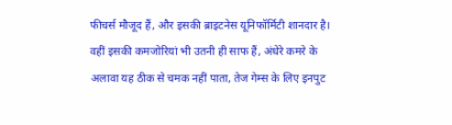फीचर्स मौजूद हैं, और इसकी ब्राइटनेस यूनिफॉर्मिटी शानदार है। वहीं इसकी कमजोरियां भी उतनी ही साफ हैं, अंधेरे कमरे के अलावा यह ठीक से चमक नहीं पाता, तेज गेम्स के लिए इनपुट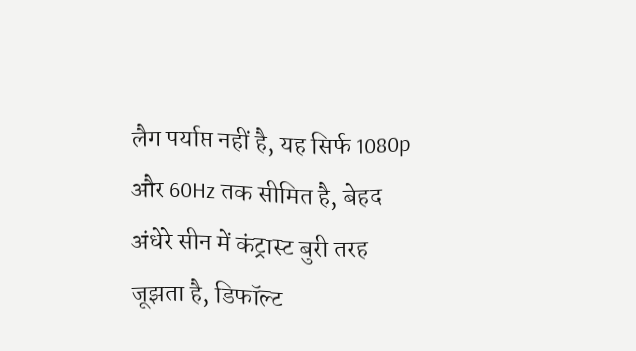लैग पर्याप्त नहीं है, यह सिर्फ 1080p और 60Hz तक सीमित है, बेहद अंधेरे सीन में कंट्रास्ट बुरी तरह जूझता है, डिफॉल्ट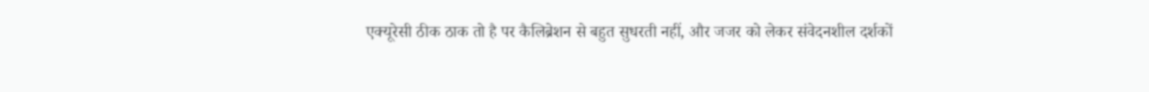एक्यूरेसी ठीक ठाक तो है पर कैलिब्रेशन से बहुत सुधरती नहीं, और जजर को लेकर संवेदनशील दर्शकों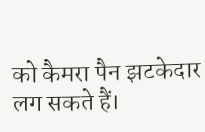को कैमरा पैन झटकेदार लग सकते हैं।